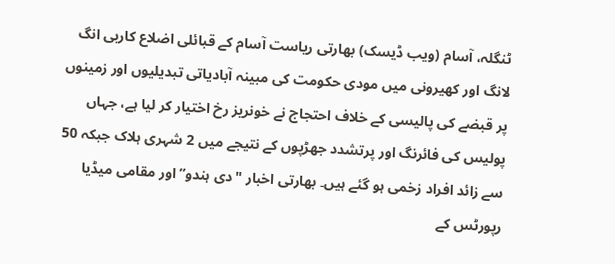ٹنگلہ، آسام (ویب ڈیسک) بھارتی ریاست آسام کے قبائلی اضلاع کاربی انگ لانگ اور کھیرونی میں مودی حکومت کی مبینہ آبادیاتی تبدیلیوں اور زمینوں پر قبضے کی پالیسی کے خلاف احتجاج نے خونریز رخ اختیار کر لیا ہے، جہاں پولیس کی فائرنگ اور پرتشدد جھڑپوں کے نتیجے میں 2 شہری ہلاک جبکہ 50 سے زائد افراد زخمی ہو گئے ہیں۔ بھارتی اخبار "دی ہندو” اور مقامی میڈیا رپورٹس کے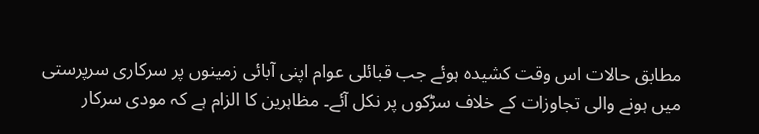مطابق حالات اس وقت کشیدہ ہوئے جب قبائلی عوام اپنی آبائی زمینوں پر سرکاری سرپرستی میں ہونے والی تجاوزات کے خلاف سڑکوں پر نکل آئے۔ مظاہرین کا الزام ہے کہ مودی سرکار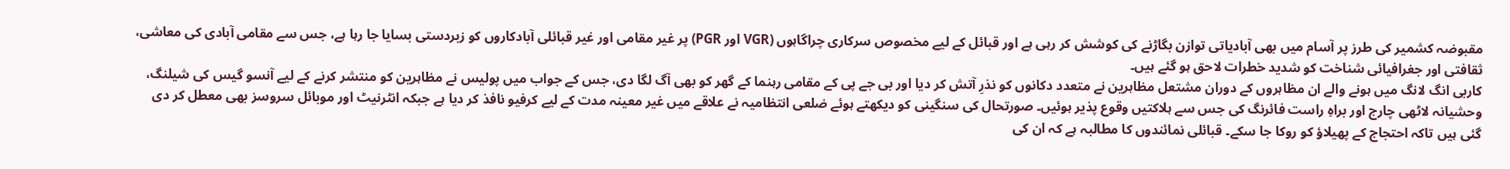مقبوضہ کشمیر کی طرز پر آسام میں بھی آبادیاتی توازن بگاڑنے کی کوشش کر رہی ہے اور قبائل کے لیے مخصوص سرکاری چراگاہوں (VGR اور PGR) پر غیر مقامی اور غیر قبائلی آبادکاروں کو زبردستی بسایا جا رہا ہے، جس سے مقامی آبادی کی معاشی، ثقافتی اور جغرافیائی شناخت کو شدید خطرات لاحق ہو گئے ہیں۔
کاربی انگ لانگ میں ہونے والے ان مظاہروں کے دوران مشتعل مظاہرین نے متعدد دکانوں کو نذرِ آتش کر دیا اور بی جے پی کے مقامی رہنما کے گھر کو بھی آگ لگا دی، جس کے جواب میں پولیس نے مظاہرین کو منتشر کرنے کے لیے آنسو گیس کی شیلنگ، وحشیانہ لاٹھی چارج اور براہِ راست فائرنگ کی جس سے ہلاکتیں وقوع پذیر ہوئیں۔ صورتحال کی سنگینی کو دیکھتے ہوئے ضلعی انتظامیہ نے علاقے میں غیر معینہ مدت کے لیے کرفیو نافذ کر دیا ہے جبکہ انٹرنیٹ اور موبائل سروسز بھی معطل کر دی گئی ہیں تاکہ احتجاج کے پھیلاؤ کو روکا جا سکے۔ قبائلی نمائندوں کا مطالبہ ہے کہ ان کی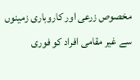مخصوص زرعی اور کاروباری زمینوں سے غیر مقامی افراد کو فوری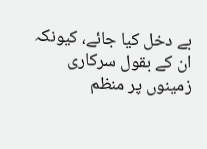بے دخل کیا جائے، کیونکہ ان کے بقول سرکاری زمینوں پر منظم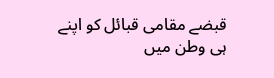قبضے مقامی قبائل کو اپنے ہی وطن میں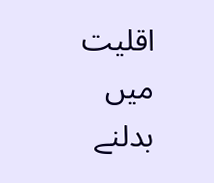اقلیت میں بدلنے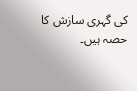کی گہری سازش کا حصہ ہیں۔